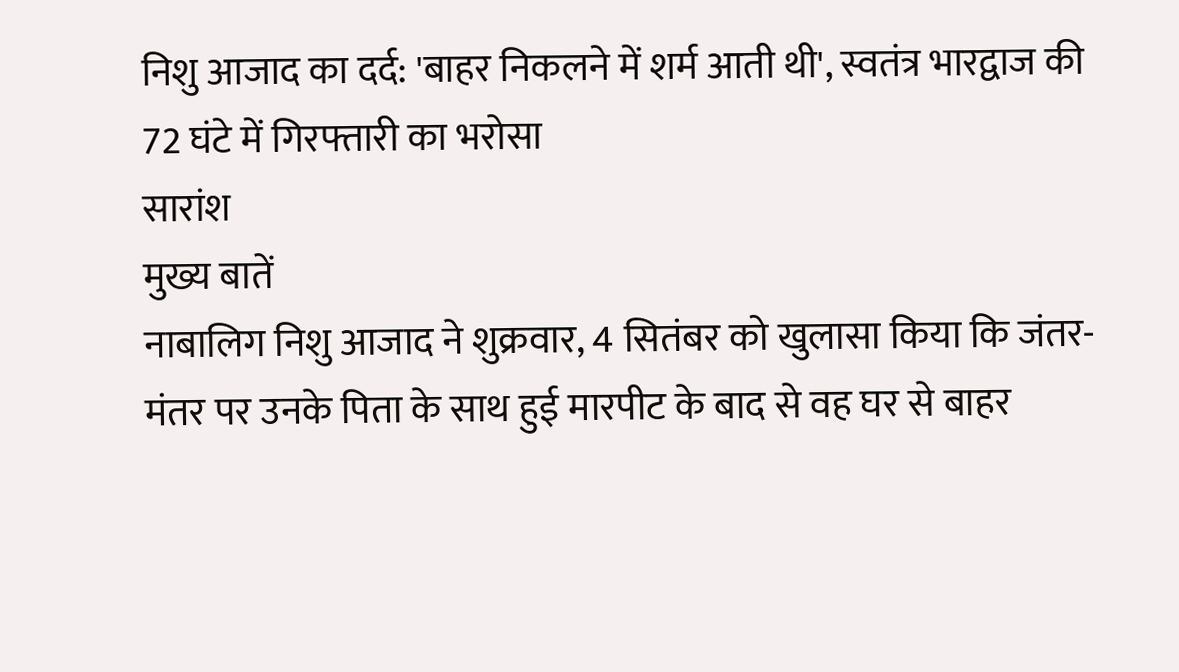निशु आजाद का दर्द: 'बाहर निकलने में शर्म आती थी', स्वतंत्र भारद्वाज की 72 घंटे में गिरफ्तारी का भरोसा
सारांश
मुख्य बातें
नाबालिग निशु आजाद ने शुक्रवार, 4 सितंबर को खुलासा किया कि जंतर-मंतर पर उनके पिता के साथ हुई मारपीट के बाद से वह घर से बाहर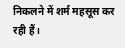निकलने में शर्म महसूस कर रही हैं।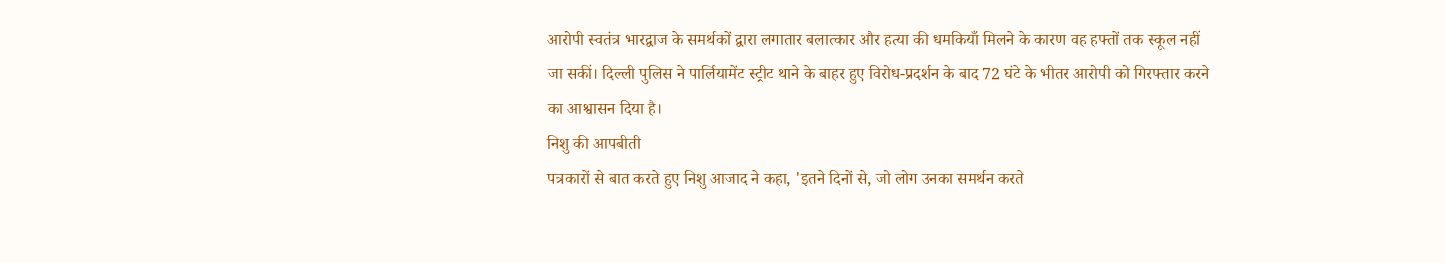आरोपी स्वतंत्र भारद्वाज के समर्थकों द्वारा लगातार बलात्कार और हत्या की धमकियाँ मिलने के कारण वह हफ्तों तक स्कूल नहीं जा सकीं। दिल्ली पुलिस ने पार्लियामेंट स्ट्रीट थाने के बाहर हुए विरोध-प्रदर्शन के बाद 72 घंटे के भीतर आरोपी को गिरफ्तार करने का आश्वासन दिया है।
निशु की आपबीती
पत्रकारों से बात करते हुए निशु आजाद ने कहा, 'इतने दिनों से, जो लोग उनका समर्थन करते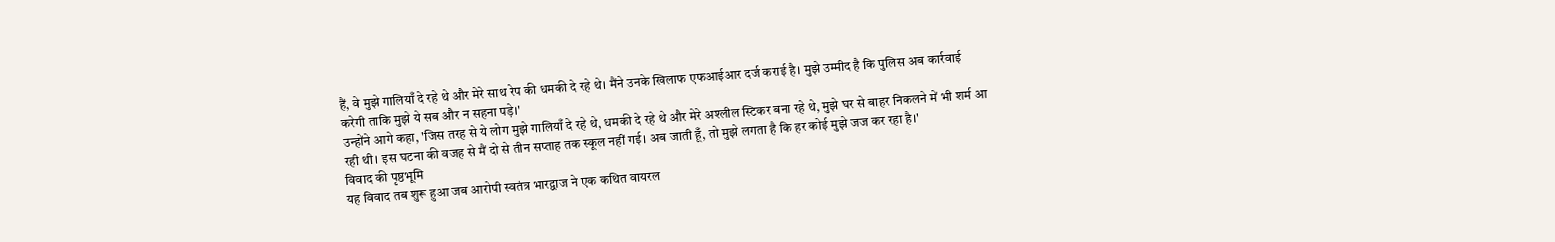हैं, वे मुझे गालियाँ दे रहे थे और मेरे साथ रेप की धमकी दे रहे थे। मैंने उनके खिलाफ एफआईआर दर्ज कराई है। मुझे उम्मीद है कि पुलिस अब कार्रवाई करेगी ताकि मुझे ये सब और न सहना पड़े।'
उन्होंने आगे कहा, 'जिस तरह से ये लोग मुझे गालियाँ दे रहे थे, धमकी दे रहे थे और मेरे अश्लील स्टिकर बना रहे थे, मुझे घर से बाहर निकलने में भी शर्म आ रही थी। इस घटना की वजह से मैं दो से तीन सप्ताह तक स्कूल नहीं गई। अब जाती हूँ, तो मुझे लगता है कि हर कोई मुझे जज कर रहा है।'
विवाद की पृष्ठभूमि
यह विवाद तब शुरू हुआ जब आरोपी स्वतंत्र भारद्वाज ने एक कथित वायरल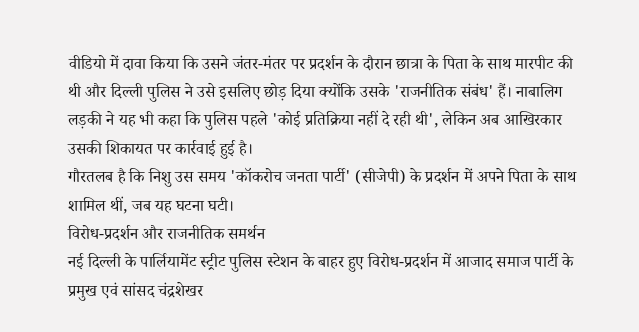वीडियो में दावा किया कि उसने जंतर-मंतर पर प्रदर्शन के दौरान छात्रा के पिता के साथ मारपीट की थी और दिल्ली पुलिस ने उसे इसलिए छोड़ दिया क्योंकि उसके 'राजनीतिक संबंध' हैं। नाबालिग लड़की ने यह भी कहा कि पुलिस पहले 'कोई प्रतिक्रिया नहीं दे रही थी', लेकिन अब आखिरकार उसकी शिकायत पर कार्रवाई हुई है।
गौरतलब है कि निशु उस समय 'कॉकरोच जनता पार्टी' (सीजेपी) के प्रदर्शन में अपने पिता के साथ शामिल थीं, जब यह घटना घटी।
विरोध-प्रदर्शन और राजनीतिक समर्थन
नई दिल्ली के पार्लियामेंट स्ट्रीट पुलिस स्टेशन के बाहर हुए विरोध-प्रदर्शन में आजाद समाज पार्टी के प्रमुख एवं सांसद चंद्रशेखर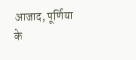आजाद, पूर्णिया के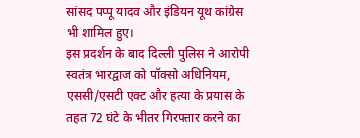सांसद पप्पू यादव और इंडियन यूथ कांग्रेस भी शामिल हुए।
इस प्रदर्शन के बाद दिल्ली पुलिस ने आरोपी स्वतंत्र भारद्वाज को पॉक्सो अधिनियम, एससी/एसटी एक्ट और हत्या के प्रयास के तहत 72 घंटे के भीतर गिरफ्तार करने का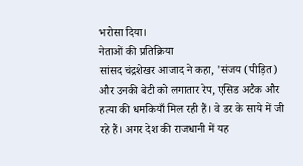भरोसा दिया।
नेताओं की प्रतिक्रिया
सांसद चंद्रशेखर आजाद ने कहा, 'संजय (पीड़ित) और उनकी बेटी को लगातार रेप, एसिड अटैक और हत्या की धमकियाँ मिल रही हैं। वे डर के साये में जी रहे हैं। अगर देश की राजधानी में यह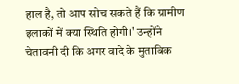हाल है, तो आप सोच सकते हैं कि ग्रामीण इलाकों में क्या स्थिति होगी।' उन्होंने चेतावनी दी कि अगर वादे के मुताबिक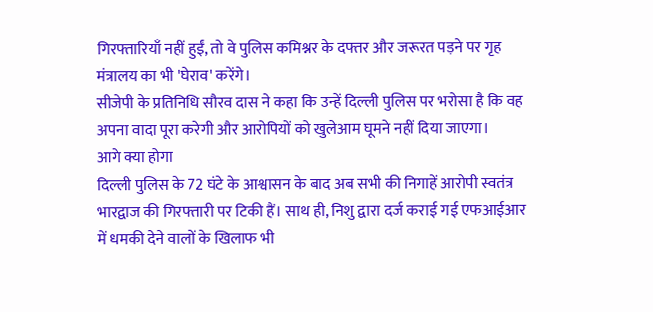गिरफ्तारियाँ नहीं हुईं, तो वे पुलिस कमिश्नर के दफ्तर और जरूरत पड़ने पर गृह मंत्रालय का भी 'घेराव' करेंगे।
सीजेपी के प्रतिनिधि सौरव दास ने कहा कि उन्हें दिल्ली पुलिस पर भरोसा है कि वह अपना वादा पूरा करेगी और आरोपियों को खुलेआम घूमने नहीं दिया जाएगा।
आगे क्या होगा
दिल्ली पुलिस के 72 घंटे के आश्वासन के बाद अब सभी की निगाहें आरोपी स्वतंत्र भारद्वाज की गिरफ्तारी पर टिकी हैं। साथ ही, निशु द्वारा दर्ज कराई गई एफआईआर में धमकी देने वालों के खिलाफ भी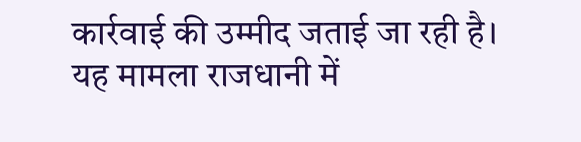कार्रवाई की उम्मीद जताई जा रही है। यह मामला राजधानी में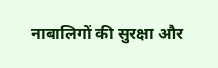नाबालिगों की सुरक्षा और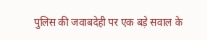पुलिस की जवाबदेही पर एक बड़े सवाल के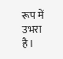रूप में उभरा है।